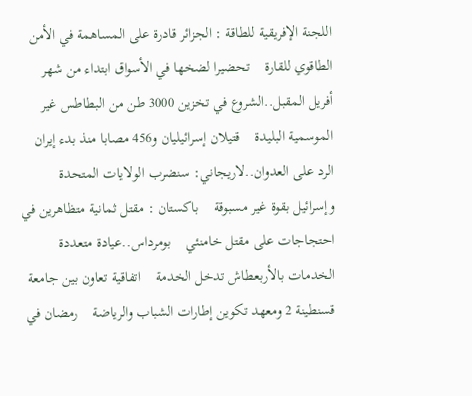اللجنة الإفريقية للطاقة : الجزائر قادرة على المساهمة في الأمن الطاقوي للقارة    تحضيرا لضخها في الأسواق ابتداء من شهر أفريل المقبل..الشروع في تخزين 3000 طن من البطاطس غير الموسمية البليدة    قتيلان إسرائيليان و456 مصابا منذ بدء إيران الرد على العدوان..لاريجاني: سنضرب الولايات المتحدة وإسرائيل بقوة غير مسبوقة    باكستان : مقتل ثمانية متظاهرين في احتجاجات على مقتل خامنئي    بومرداس..عيادة متعددة الخدمات بالأربعطاش تدخل الخدمة    اتفاقية تعاون بين جامعة قسنطينة 2 ومعهد تكوين إطارات الشباب والرياضة    رمضان في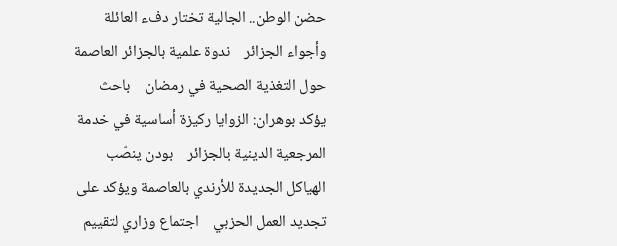حضن الوطن.. الجالية تختار دفء العائلة وأجواء الجزائر    ندوة علمية بالجزائر العاصمة حول التغذية الصحية في رمضان    باحث يؤكد بوهران: الزوايا ركيزة أساسية في خدمة المرجعية الدينية بالجزائر    بودن ينصّب الهياكل الجديدة للأرندي بالعاصمة ويؤكد على تجديد العمل الحزبي    اجتماع وزاري لتقييم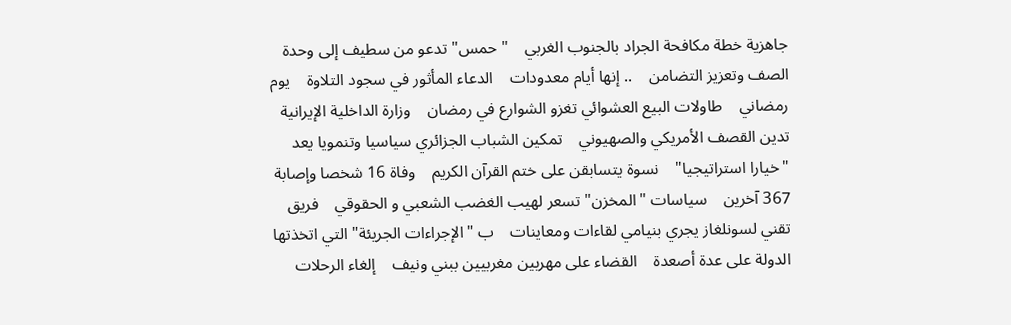جاهزية خطة مكافحة الجراد بالجنوب الغربي    "حمس" تدعو من سطيف إلى وحدة الصف وتعزيز التضامن    .. إنها أيام معدودات    الدعاء المأثور في سجود التلاوة    يوم رمضاني    طاولات البيع العشوائي تغزو الشوارع في رمضان    وزارة الداخلية الإيرانية تدين القصف الأمريكي والصهيوني    تمكين الشباب الجزائري سياسيا وتنمويا يعد "خيارا استراتيجيا"    نسوة يتسابقن على ختم القرآن الكريم    وفاة 16 شخصا وإصابة 367 آخرين    سياسات "المخزن" تسعر لهيب الغضب الشعبي و الحقوقي    فريق تقني لسونلغاز يجري بنيامي لقاءات ومعاينات    ب "الإجراءات الجريئة" التي اتخذتها الدولة على عدة أصعدة    القضاء على مهربين مغربيين ببني ونيف    إلغاء الرحلات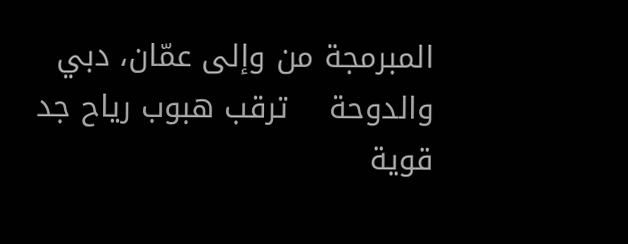المبرمجة من وإلى عمّان، دبي والدوحة    ترقب هبوب رياح جد قوية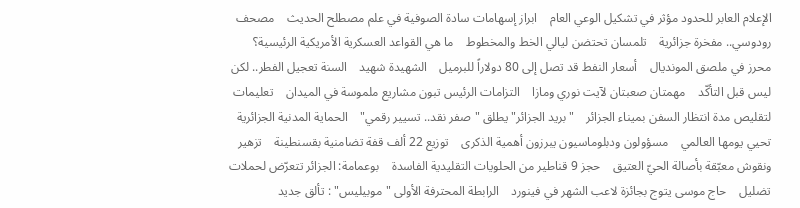الإعلام العابر للحدود مؤثر في تشكيل الوعي العام    ابراز إسهامات سادة الصوفية في علم مصطلح الحديث    مصحف رودوسي.. مفخرة جزائرية    تلمسان تحتضن ليالي الخط والمخطوط    ما هي القواعد العسكرية الأمريكية الرئيسية؟    محرز في ملصق المونديال    أسعار النفط قد تصل إلى 80 دولاراً للبرميل    الشهيدة شهيد    السنة تعجيل الفطر.. لكن ليس قبل التأكّد    مهمتان صعبتان لآيت نوري ومازا    التزامات الرئيس تبون مشاريع ملموسة في الميدان    تعليمات لتقليص مدة انتظار السفن بميناء الجزائر    "بريد الجزائر" يطلق "صفر نقد.. تسيير رقمي"    الحماية المدنية الجزائرية تحيي يومها العالمي    مسؤولون ودبلوماسيون يبرزون أهمية الذكرى    توزيع 22 ألف قفة تضامنية بقسنطينة    تزهير ونقوش معبّقة بأصالة الحيّ العتيق    حجز 9 قناطير من الحلويات التقليدية الفاسدة    بوعمامة: الجزائر تتعرّض لحملات تضليل    حاج موسى يتوج بجائزة لاعب الشهر في فينورد    الرابطة المحترفة الأولى "موبيليس" : تألق جديد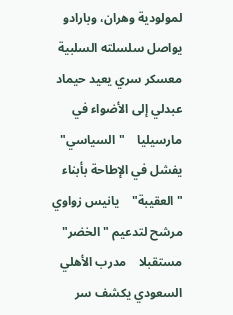لمولودية وهران، وبارادو يواصل سلسلته السلبية    معسكر سري يعيد حيماد عبدلي إلى الأضواء في مارسيليا    "السياسي" يفشل في الإطاحة بأبناء "العقيبة"    يانيس زواوي مرشح لتدعيم "الخضر" مستقبلا    مدرب الأهلي السعودي يكشف سر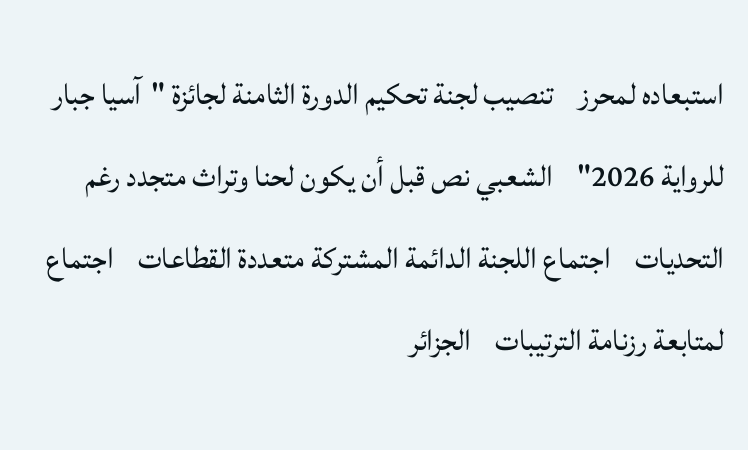استبعاده لمحرز    تنصيب لجنة تحكيم الدورة الثامنة لجائزة "آسيا جبار للرواية 2026"    الشعبي نص قبل أن يكون لحنا وتراث متجدد رغم التحديات    اجتماع اللجنة الدائمة المشتركة متعددة القطاعات    اجتماع لمتابعة رزنامة الترتيبات    الجزائر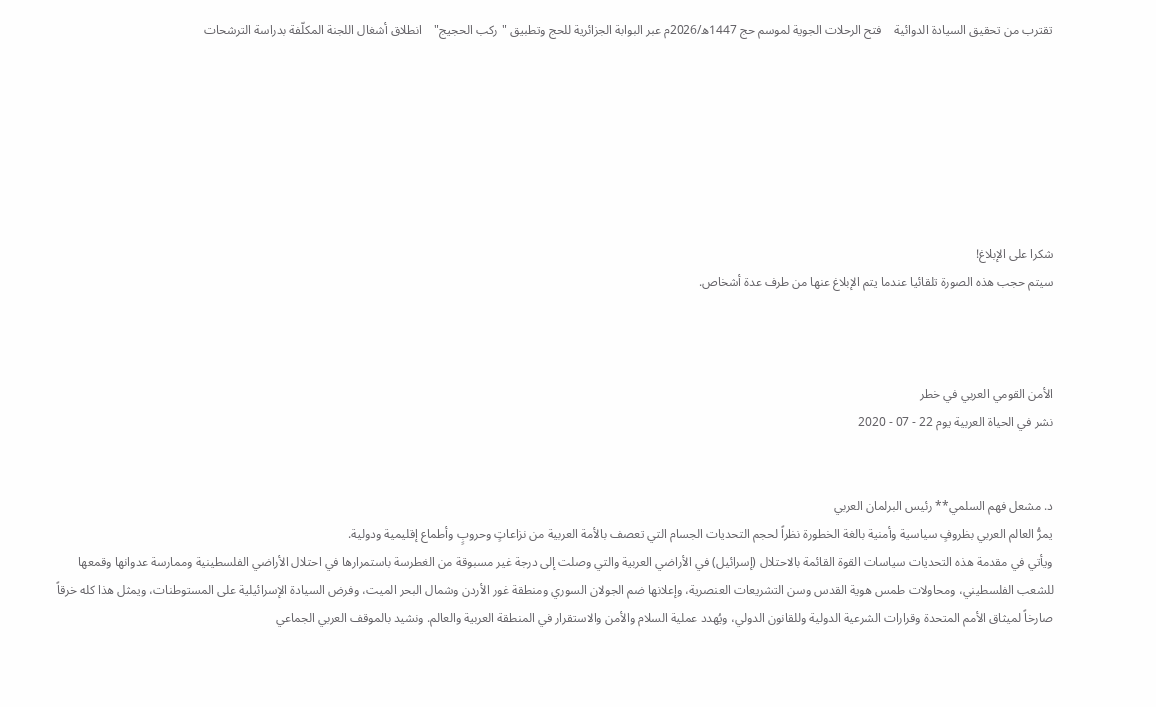تقترب من تحقيق السيادة الدوائية    فتح الرحلات الجوية لموسم حج 1447ه/2026م عبر البوابة الجزائرية للحج وتطبيق "ركب الحجيج"    انطلاق أشغال اللجنة المكلّفة بدراسة الترشحات







شكرا على الإبلاغ!
سيتم حجب هذه الصورة تلقائيا عندما يتم الإبلاغ عنها من طرف عدة أشخاص.



الأمن القومي العربي في خطر
نشر في الحياة العربية يوم 22 - 07 - 2020


د. مشعل فهم السلمي** رئيس البرلمان العربي
يمرُّ العالم العربي بظروفٍ سياسية وأمنية بالغة الخطورة نظراً لحجم التحديات الجسام التي تعصف بالأمة العربية من نزاعاتٍ وحروبٍ وأطماع إقليمية ودولية.
ويأتي في مقدمة هذه التحديات سياسات القوة القائمة بالاحتلال (إسرائيل) في الأراضي العربية والتي وصلت إلى درجة غير مسبوقة من الغطرسة باستمرارها في احتلال الأراضي الفلسطينية وممارسة عدوانها وقمعها للشعب الفلسطيني، ومحاولات طمس هوية القدس وسن التشريعات العنصرية، وإعلانها ضم الجولان السوري ومنطقة غور الأردن وشمال البحر الميت، وفرض السيادة الإسرائيلية على المستوطنات، ويمثل هذا كله خرقاً صارخاً لميثاق الأمم المتحدة وقرارات الشرعية الدولية وللقانون الدولي، ويُهدد عملية السلام والأمن والاستقرار في المنطقة العربية والعالم. ونشيد بالموقف العربي الجماعي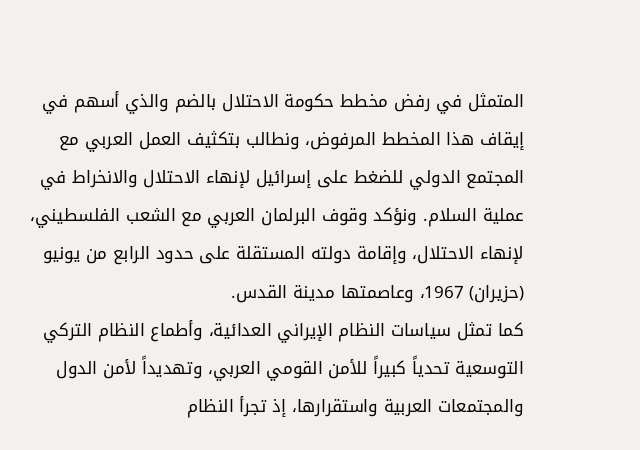المتمثل في رفض مخطط حكومة الاحتلال بالضم والذي أسهم في إيقاف هذا المخطط المرفوض، ونطالب بتكثيف العمل العربي مع المجتمع الدولي للضغط على إسرائيل لإنهاء الاحتلال والانخراط في عملية السلام. ونؤكد وقوف البرلمان العربي مع الشعب الفلسطيني، لإنهاء الاحتلال، وإقامة دولته المستقلة على حدود الرابع من يونيو (حزيران) 1967، وعاصمتها مدينة القدس.
كما تمثل سياسات النظام الإيراني العدائية، وأطماع النظام التركي التوسعية تحدياً كبيراً للأمن القومي العربي، وتهديداً لأمن الدول والمجتمعات العربية واستقرارها، إذ تجرأ النظام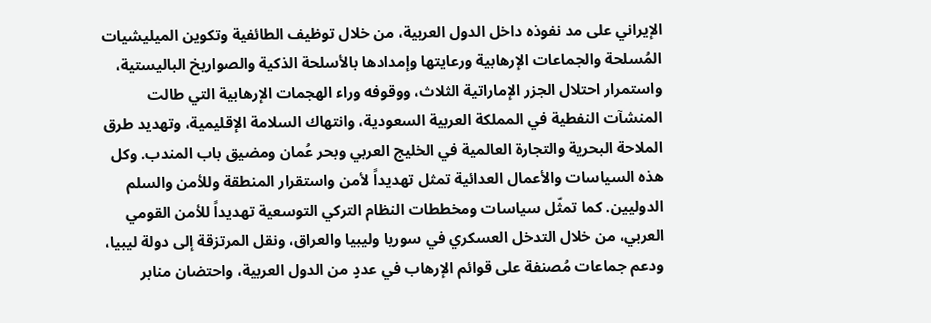الإيراني على مد نفوذه داخل الدول العربية، من خلال توظيف الطائفية وتكوين الميليشيات المُسلحة والجماعات الإرهابية ورعايتها وإمدادها بالأسلحة الذكية والصواريخ الباليستية، واستمرار احتلال الجزر الإماراتية الثلاث، ووقوفه وراء الهجمات الإرهابية التي طالت المنشآت النفطية في المملكة العربية السعودية، وانتهاك السلامة الإقليمية، وتهديد طرق الملاحة البحرية والتجارة العالمية في الخليج العربي وبحر عُمان ومضيق باب المندب. وكل هذه السياسات والأعمال العدائية تمثل تهديداً لأمن واستقرار المنطقة وللأمن والسلم الدوليين. كما تمثّل سياسات ومخططات النظام التركي التوسعية تهديداً للأمن القومي العربي، من خلال التدخل العسكري في سوريا وليبيا والعراق، ونقل المرتزقة إلى دولة ليبيا، ودعم جماعات مُصنفة على قوائم الإرهاب في عددٍ من الدول العربية، واحتضان منابر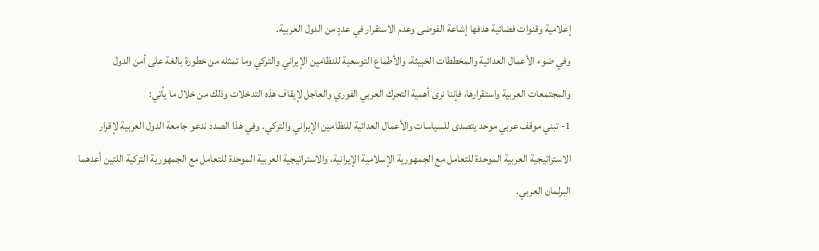إعلامية وقنوات فضائية هدفها إشاعة الفوضى وعدم الاستقرار في عددٍ من الدول العربية.
وفي ضوء الأعمال العدائية والمخططات الخبيثة، والأطماع التوسعية للنظامين الإيراني والتركي وما تمثله من خطورة بالغة على أمن الدول والمجتمعات العربية واستقرارها، فإننا نرى أهمية التحرك العربي الفوري والعاجل لإيقاف هذه التدخلات وذلك من خلال ما يأتي:
1- تبني موقف عربي موحد يتصدى للسياسات والأعمال العدائية للنظامين الإيراني والتركي. وفي هذا الصدد ندعو جامعة الدول العربية لإقرار الاستراتيجية العربية الموحدة للتعامل مع الجمهورية الإسلامية الإيرانية، والاستراتيجية العربية الموحدة للتعامل مع الجمهورية التركية اللتين أعدهما البرلمان العربي.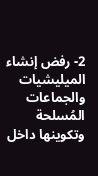2- رفض إنشاء الميليشيات والجماعات المُسلحة وتكوينها داخل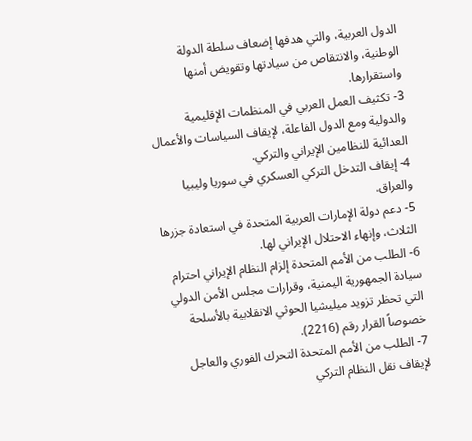الدول العربية، والتي هدفها إضعاف سلطة الدولة الوطنية، والانتقاص من سيادتها وتقويض أمنها واستقرارها.
3- تكثيف العمل العربي في المنظمات الإقليمية والدولية ومع الدول الفاعلة، لإيقاف السياسات والأعمال العدائية للنظامين الإيراني والتركي.
4- إيقاف التدخل التركي العسكري في سوريا وليبيا والعراق.
5- دعم دولة الإمارات العربية المتحدة في استعادة جزرها الثلاث، وإنهاء الاحتلال الإيراني لها.
6- الطلب من الأمم المتحدة إلزام النظام الإيراني احترام سيادة الجمهورية اليمنية، وقرارات مجلس الأمن الدولي التي تحظر تزويد ميليشيا الحوثي الانقلابية بالأسلحة خصوصاً القرار رقم (2216).
7- الطلب من الأمم المتحدة التحرك الفوري والعاجل لإيقاف نقل النظام التركي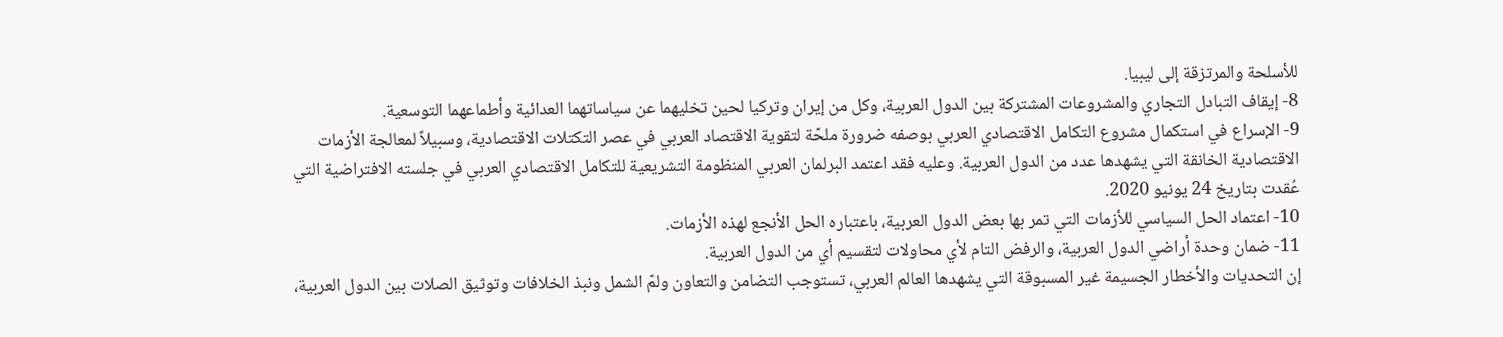للأسلحة والمرتزقة إلى ليبيا.
8- إيقاف التبادل التجاري والمشروعات المشتركة بين الدول العربية، وكل من إيران وتركيا لحين تخليهما عن سياساتهما العدائية وأطماعهما التوسعية.
9- الإسراع في استكمال مشروع التكامل الاقتصادي العربي بوصفه ضرورة ملحّة لتقوية الاقتصاد العربي في عصر التكتلات الاقتصادية، وسبيلاً لمعالجة الأزمات الاقتصادية الخانقة التي يشهدها عدد من الدول العربية. وعليه فقد اعتمد البرلمان العربي المنظومة التشريعية للتكامل الاقتصادي العربي في جلسته الافتراضية التي عُقدت بتاريخ 24 يونيو 2020.
10- اعتماد الحل السياسي للأزمات التي تمر بها بعض الدول العربية، باعتباره الحل الأنجع لهذه الأزمات.
11- ضمان وحدة أراضي الدول العربية، والرفض التام لأي محاولات لتقسيم أي من الدول العربية.
إن التحديات والأخطار الجسيمة غير المسبوقة التي يشهدها العالم العربي، تستوجب التضامن والتعاون ولمّ الشمل ونبذ الخلافات وتوثيق الصلات بين الدول العربية،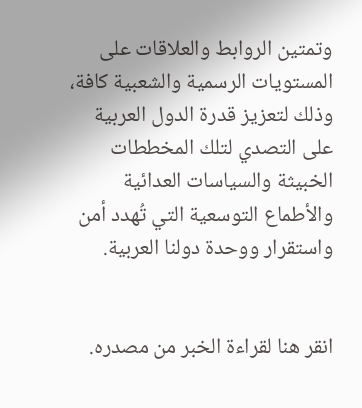وتمتين الروابط والعلاقات على المستويات الرسمية والشعبية كافة، وذلك لتعزيز قدرة الدول العربية على التصدي لتلك المخططات الخبيثة والسياسات العدائية والأطماع التوسعية التي تُهدد أمن واستقرار ووحدة دولنا العربية.


انقر هنا لقراءة الخبر من مصدره.